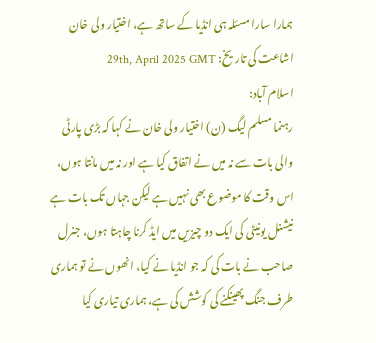ہمارا سارا مسئلہ ہی انڈیا کے ساتھ ہے، اختیار ولی خان
اشاعت کی تاریخ: 29th, April 2025 GMT
اسلام آباد:
رہنما مسلم لیگ (ن) اختیار ولی خان نے کہا کہ بڑی پارٹی والی بات سے نہ میں نے اتفاق کیا ہے اور نہ میں مانتا ہوں، اس وقت کا موضوع بھی نہیں ہے لیکن جہاں تک بات ہے نیشنل یونیٹی کی ایک دو چیزیں میں ایڈ کرنا چاہتا ہوں، جنرل صاحب نے بات کی کہ جو انڈیا نے کیا، انھوں نے تو ہماری طرف جنگ پھینکنے کی کوشش کی ہے، ہماری تیاری کیا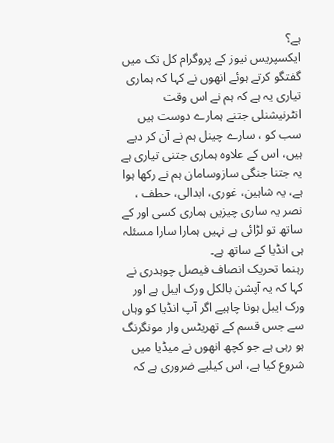ہے؟
ایکسپریس نیوز کے پروگرام کل تک میں گفتگو کرتے ہوئے انھوں نے کہا کہ ہماری تیاری یہ ہے کہ ہم نے اس وقت انٹرنیشنلی جتنے ہمارے دوست ہیں سب کو ، سارے چینل ہم نے آن کر دیے ہیں، اس کے علاوہ ہماری جتنی تیاری ہے یہ جتنا جنگی سازوسامان ہم نے رکھا ہوا ہے، یہ شاہین، غوری، ابدالی، حطف ، نصر یہ ساری چیزیں ہماری کسی اور کے ساتھ تو لڑائی ہے نہیں ہمارا سارا مسئلہ ہی انڈیا کے ساتھ ہے۔
رہنما تحریک انصاف فیصل چوہدری نے کہا کہ یہ آپشن بالکل ورک ایبل ہے اور ورک ایبل ہونا چاہیے اگر آپ انڈیا کو وہاں سے جس قسم کے تھریٹس وار مونگرنگ ہو رہی ہے جو کچھ انھوں نے میڈیا میں شروع کیا ہے، اس کیلیے ضروری ہے کہ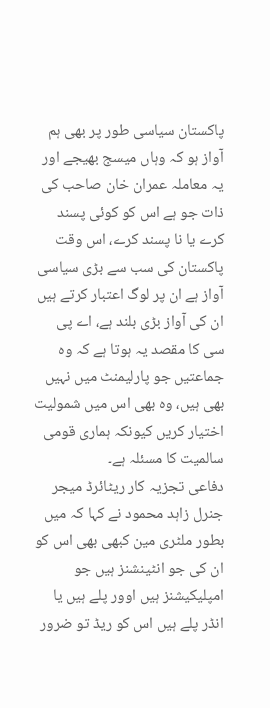پاکستان سیاسی طور پر بھی ہم آواز ہو کہ وہاں میسج بھیجے اور یہ معاملہ عمران خان صاحب کی ذات جو ہے اس کو کوئی پسند کرے یا نا پسند کرے، اس وقت پاکستان کی سب سے بڑی سیاسی آواز ہے ان پر لوگ اعتبار کرتے ہیں ان کی آواز بڑی بلند ہے، اے پی سی کا مقصد یہ ہوتا ہے کہ وہ جماعتیں جو پارلیمنٹ میں نہیں بھی ہیں، وہ بھی اس میں شمولیت اختیار کریں کیونکہ ہماری قومی سالمیت کا مسئلہ ہے۔
دفاعی تجزیہ کار ریٹائرڈ میجر جنرل زاہد محمود نے کہا کہ میں بطور ملٹری مین کبھی بھی اس کو ان کی جو انٹینشنز ہیں جو امپلیکیشنز ہیں اوور پلے ہیں یا انڈر پلے ہیں اس کو ریڈ تو ضرور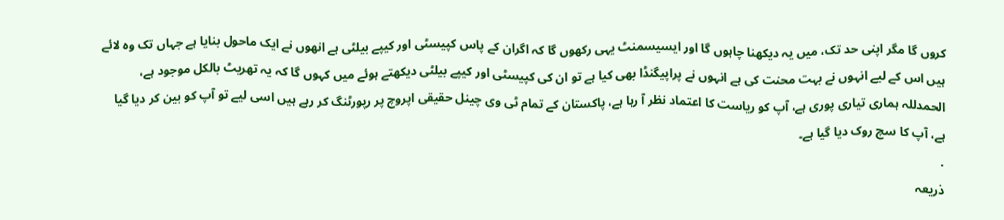کروں گا مگر اپنی حد تک، میں یہ دیکھنا چاہوں گا اور ایسیسمنٹ یہی رکھوں گا کہ اگران کے پاس کپیسٹی اور کیپے بیلٹی ہے انھوں نے ایک ماحول بنایا ہے جہاں تک وہ لائے ہیں اس کے لیے انہوں نے بہت محنت کی ہے انہوں نے پراپیگنڈا بھی کیا ہے تو ان کی کپیسٹی اور کیپے بیلٹی دیکھتے ہوئے میں کہوں گا کہ یہ تھریٹ بالکل موجود ہے، الحمدللہ ہماری تیاری پوری ہے، آپ کو ریاست کا اعتماد نظر آ رہا ہے، پاکستان کے تمام ٹی وی چینل حقیقی اپروچ پر رپورٹنگ کر رہے ہیں اسی لیے تو آپ کو بین کر دیا گیا ہے، آپ کا سچ روک دیا گیا ہے۔
.
ذریعہ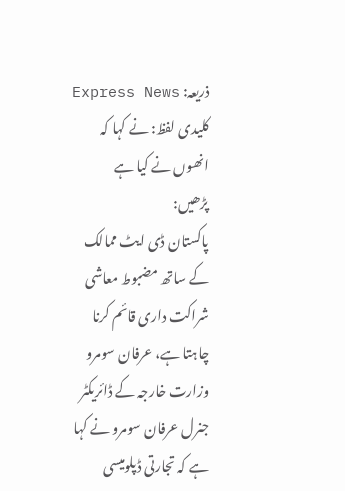ذریعہ: Express News
کلیدی لفظ: نے کہا کہ انھوں نے کیا ہے
پڑھیں:
پاکستان ڈی ایٹ ممالک کے ساتھ مضبوط معاشی شراکت داری قائم کرنا چاہتا ہے، عرفان سومرو
وزارت خارجہ کے ڈائریکٹر جنرل عرفان سومرو نے کہا ہے کہ تجارتی ڈپلومیسی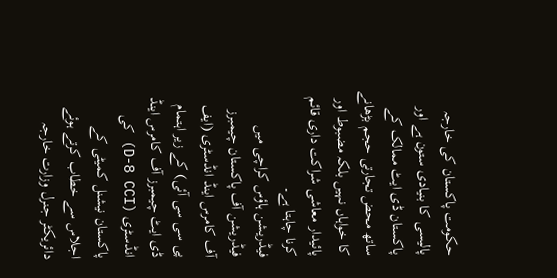حکومت پاکستان کی خارجہ پالیسی کا بنیادی ستون ہے اور پاکستان ڈی ایٹ ممالک کے ساتھ محض تجارتی حجم بڑھانے کا خواہاں نہیں بلکہ مضبوط اور پائیدار معاشی شراکت داری قائم کرنا چاہتا ہے۔
فیڈریشن ہاؤس کراچی میں فیڈریشن آف پاکستان چیمبرز آف کامرس اینڈ انڈسٹری (ایف پی سی سی آئی) کے زیر اہتمام ڈی ایٹ چیمبرز آف کامرس اینڈ انڈسٹری (D-8 CCI) کی پاکستان نیشنل کمیٹی کے اجلاس سے خطاب کرتے ہوئے دائریکٹر جنرل وزارت خارجہ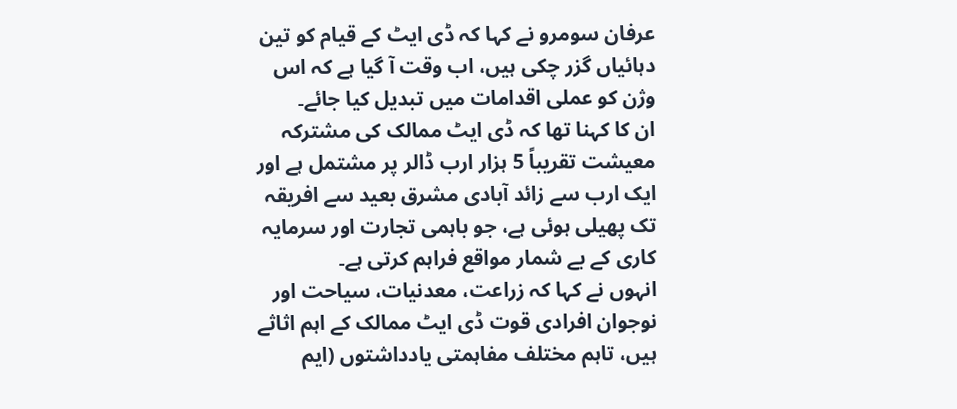عرفان سومرو نے کہا کہ ڈی ایٹ کے قیام کو تین دہائیاں گزر چکی ہیں، اب وقت آ گیا ہے کہ اس وژن کو عملی اقدامات میں تبدیل کیا جائے۔
ان کا کہنا تھا کہ ڈی ایٹ ممالک کی مشترکہ معیشت تقریباً 5 ہزار ارب ڈالر پر مشتمل ہے اور ایک ارب سے زائد آبادی مشرق بعید سے افریقہ تک پھیلی ہوئی ہے، جو باہمی تجارت اور سرمایہ کاری کے بے شمار مواقع فراہم کرتی ہے۔
انہوں نے کہا کہ زراعت، معدنیات، سیاحت اور نوجوان افرادی قوت ڈی ایٹ ممالک کے اہم اثاثے ہیں، تاہم مختلف مفاہمتی یادداشتوں (ایم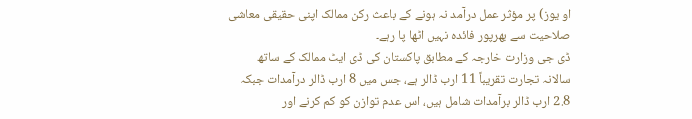او یوز) پر مؤثر عمل درآمد نہ ہونے کے باعث رکن ممالک اپنی حقیقی معاشی صلاحیت سے بھرپور فائدہ نہیں اٹھا پا رہے۔
ڈی جی وزارت خارجہ کے مطابق پاکستان کی ڈی ایٹ ممالک کے ساتھ سالانہ تجارت تقریباً 11 ارب ڈالر ہے، جس میں 8 ارب ڈالر درآمدات جبکہ 2.8 ارب ڈالر برآمدات شامل ہیں، اس عدم توازن کو کم کرنے اور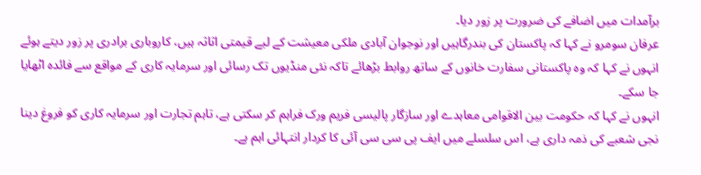برآمدات میں اضافے کی ضرورت پر زور دیا۔
عرفان سومرو نے کہا کہ پاکستان کی بندرگاہیں اور نوجوان آبادی ملکی معیشت کے لیے قیمتی اثاثہ ہیں، کاروباری برادری پر زور دیتے ہوئے انہوں نے کہا کہ وہ پاکستانی سفارت خانوں کے ساتھ روابط بڑھائے تاکہ نئی منڈیوں تک رسائی اور سرمایہ کاری کے مواقع سے فائدہ اٹھایا جا سکے۔
انہوں نے کہا کہ حکومت بین الاقوامی معاہدے اور سازگار پالیسی فریم ورک فراہم کر سکتی ہے، تاہم تجارت اور سرمایہ کاری کو فروغ دینا نجی شعبے کی ذمہ داری ہے، اس سلسلے میں ایف پی سی سی آئی کا کردار انتہائی اہم ہے۔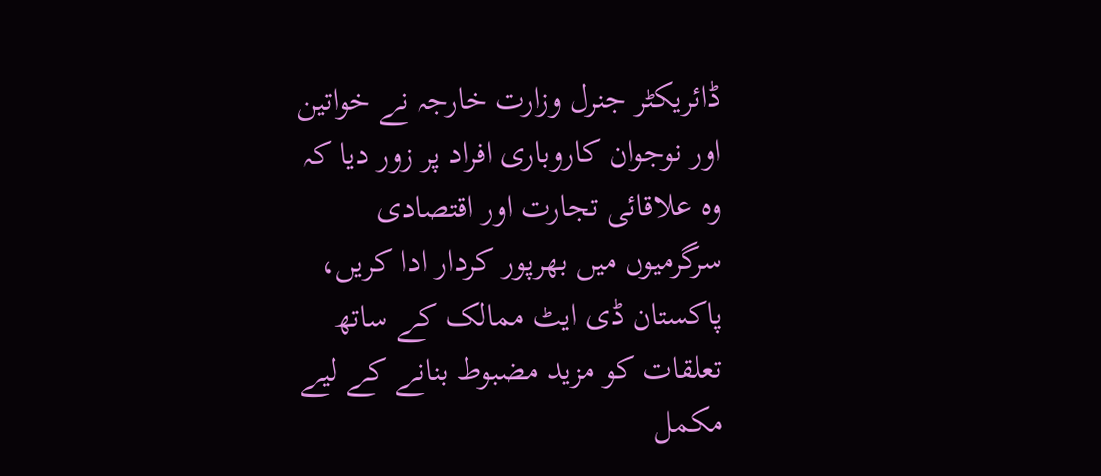ڈائریکٹر جنرل وزارت خارجہ نے خواتین اور نوجوان کاروباری افراد پر زور دیا کہ وہ علاقائی تجارت اور اقتصادی سرگرمیوں میں بھرپور کردار ادا کریں، پاکستان ڈی ایٹ ممالک کے ساتھ تعلقات کو مزید مضبوط بنانے کے لیے مکمل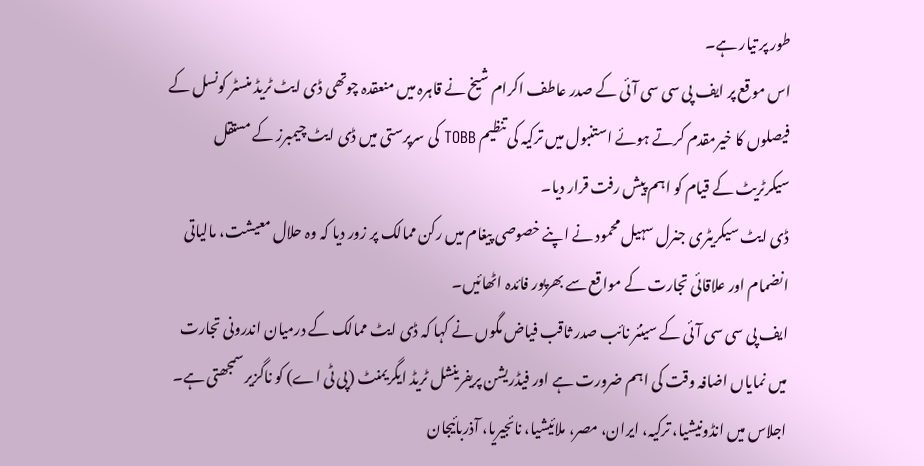طور پر تیار ہے۔
اس موقع پر ایف پی سی سی آئی کے صدر عاطف اکرام شیخ نے قاہرہ میں منعقدہ چوتھی ڈی ایٹ ٹریڈ منسٹر کونسل کے فیصلوں کا خیرمقدم کرتے ہوئے استنبول میں ترکیہ کی تنظیم TOBB کی سرپرستی میں ڈی ایٹ چیمبرز کے مستقل سیکرٹریٹ کے قیام کو اہم پیش رفت قرار دیا۔
ڈی ایٹ سیکریٹری جنرل سہیل محمود نے اپنے خصوصی پیغام میں رکن ممالک پر زور دیا کہ وہ حلال معیشت، مالیاتی انضمام اور علاقائی تجارت کے مواقع سے بھرپور فائدہ اٹھائیں۔
ایف پی سی سی آئی کے سینئر نائب صدر ثاقب فیاض مگوں نے کہا کہ ڈی ایٹ ممالک کے درمیان اندرونی تجارت میں نمایاں اضافہ وقت کی اہم ضرورت ہے اور فیڈریشن پریفرینشل ٹریڈ ایگریمنٹ (پی ٹی اے) کو ناگزیر سمجھتی ہے۔
اجلاس میں انڈونیشیا، ترکیہ، ایران، مصر، ملائیشیا، نائجیریا، آذربائیجان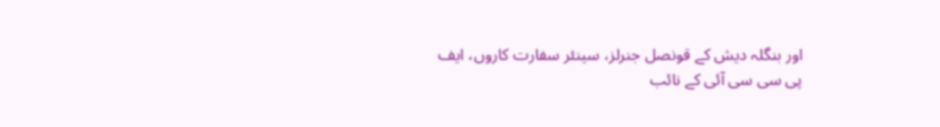اور بنگلہ دیش کے قونصل جنرلز، سینئر سفارت کاروں، ایف پی سی سی آئی کے نائب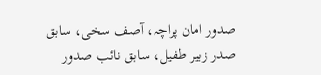صدور امان پراچہ، آصف سخی، سابق صدر زبیر طفیل، سابق نائب صدور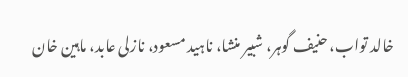خالد تواب، حنیف گوہر، شبیر منشا، ناہید مسعود، نازلی عابد، ماہین خان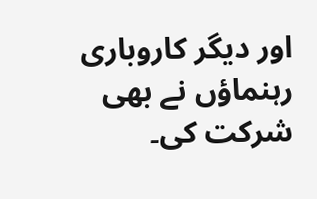اور دیگر کاروباری رہنماؤں نے بھی شرکت کی۔